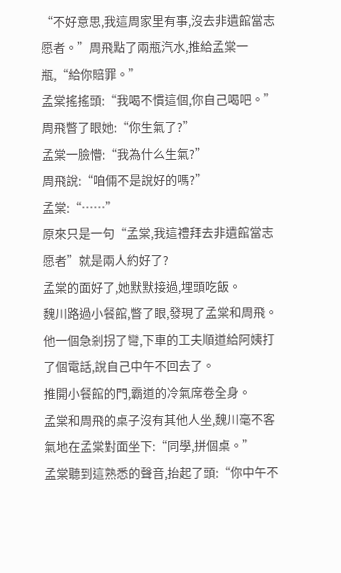“不好意思,我這周家里有事,沒去非遺館當志愿者。”周飛點了兩瓶汽水,推給孟棠一瓶,“給你賠罪。”
孟棠搖搖頭:“我喝不慣這個,你自己喝吧。”
周飛瞥了眼她:“你生氣了?”
孟棠一臉懵:“我為什么生氣?”
周飛說:“咱倆不是說好的嗎?”
孟棠:“……”
原來只是一句“孟棠,我這禮拜去非遺館當志愿者”就是兩人約好了?
孟棠的面好了,她默默接過,埋頭吃飯。
魏川路過小餐館,瞥了眼,發現了孟棠和周飛。
他一個急剎拐了彎,下車的工夫順道給阿姨打了個電話,說自己中午不回去了。
推開小餐館的門,霸道的冷氣席卷全身。
孟棠和周飛的桌子沒有其他人坐,魏川毫不客氣地在孟棠對面坐下:“同學,拼個桌。”
孟棠聽到這熟悉的聲音,抬起了頭:“你中午不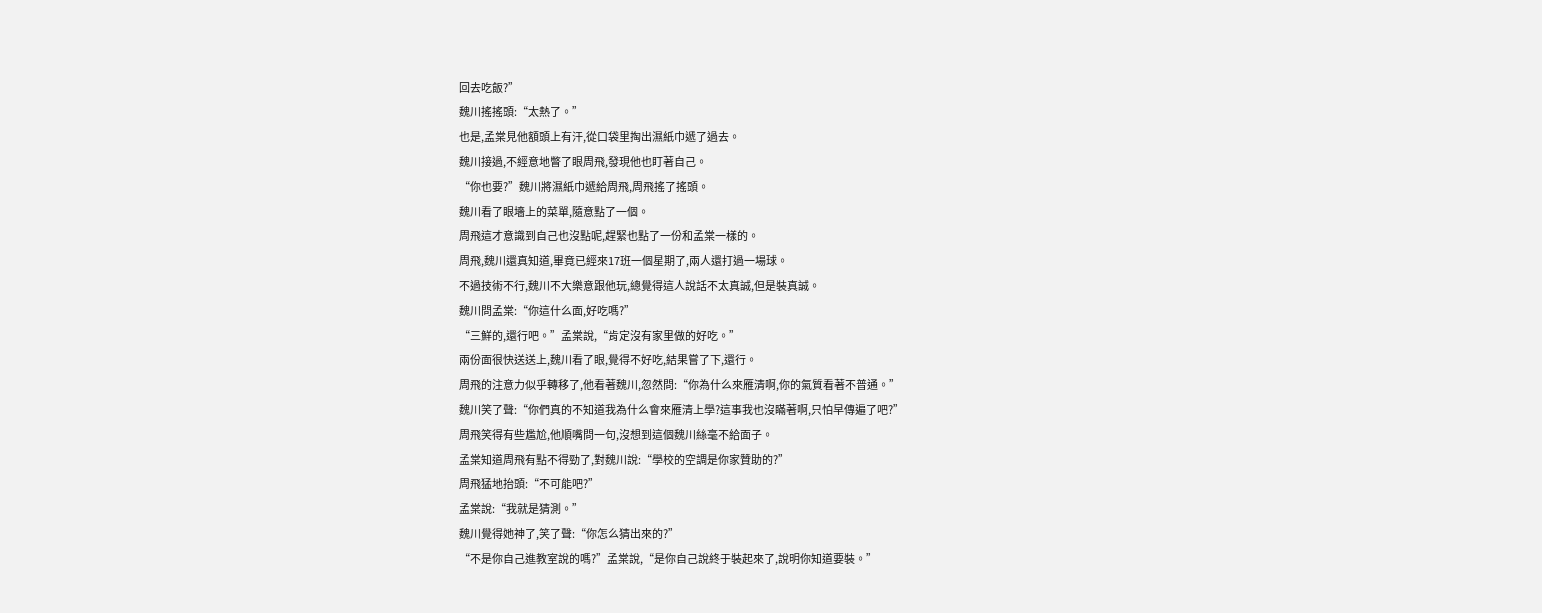回去吃飯?”
魏川搖搖頭:“太熱了。”
也是,孟棠見他額頭上有汗,從口袋里掏出濕紙巾遞了過去。
魏川接過,不經意地瞥了眼周飛,發現他也盯著自己。
“你也要?”魏川將濕紙巾遞給周飛,周飛搖了搖頭。
魏川看了眼墻上的菜單,隨意點了一個。
周飛這才意識到自己也沒點呢,趕緊也點了一份和孟棠一樣的。
周飛,魏川還真知道,畢竟已經來17班一個星期了,兩人還打過一場球。
不過技術不行,魏川不大樂意跟他玩,總覺得這人說話不太真誠,但是裝真誠。
魏川問孟棠:“你這什么面,好吃嗎?”
“三鮮的,還行吧。”孟棠說,“肯定沒有家里做的好吃。”
兩份面很快送送上,魏川看了眼,覺得不好吃,結果嘗了下,還行。
周飛的注意力似乎轉移了,他看著魏川,忽然問:“你為什么來雁清啊,你的氣質看著不普通。”
魏川笑了聲:“你們真的不知道我為什么會來雁清上學?這事我也沒瞞著啊,只怕早傳遍了吧?”
周飛笑得有些尷尬,他順嘴問一句,沒想到這個魏川絲毫不給面子。
孟棠知道周飛有點不得勁了,對魏川說:“學校的空調是你家贊助的?”
周飛猛地抬頭:“不可能吧?”
孟棠說:“我就是猜測。”
魏川覺得她神了,笑了聲:“你怎么猜出來的?”
“不是你自己進教室說的嗎?”孟棠說,“是你自己說終于裝起來了,說明你知道要裝。”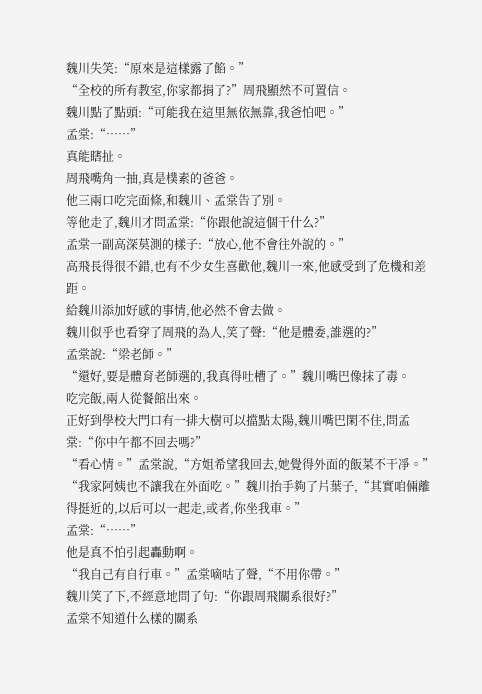魏川失笑:“原來是這樣露了餡。”
“全校的所有教室,你家都捐了?”周飛顯然不可置信。
魏川點了點頭:“可能我在這里無依無靠,我爸怕吧。”
孟棠:“……”
真能瞎扯。
周飛嘴角一抽,真是樸素的爸爸。
他三兩口吃完面條,和魏川、孟棠告了別。
等他走了,魏川才問孟棠:“你跟他說這個干什么?”
孟棠一副高深莫測的樣子:“放心,他不會往外說的。”
高飛長得很不錯,也有不少女生喜歡他,魏川一來,他感受到了危機和差距。
給魏川添加好感的事情,他必然不會去做。
魏川似乎也看穿了周飛的為人,笑了聲:“他是體委,誰選的?”
孟棠說:“梁老師。”
“還好,要是體育老師選的,我真得吐槽了。”魏川嘴巴像抹了毒。
吃完飯,兩人從餐館出來。
正好到學校大門口有一排大樹可以擋點太陽,魏川嘴巴閑不住,問孟棠:“你中午都不回去嗎?”
“看心情。”孟棠說,“方姐希望我回去,她覺得外面的飯菜不干凈。”
“我家阿姨也不讓我在外面吃。”魏川抬手夠了片葉子,“其實咱倆離得挺近的,以后可以一起走,或者,你坐我車。”
孟棠:“……”
他是真不怕引起轟動啊。
“我自己有自行車。”孟棠嘀咕了聲,“不用你帶。”
魏川笑了下,不經意地問了句:“你跟周飛關系很好?”
孟棠不知道什么樣的關系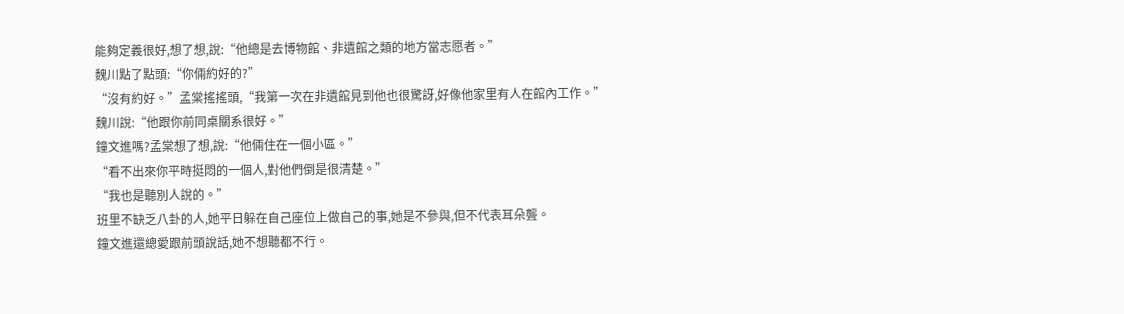能夠定義很好,想了想,說:“他總是去博物館、非遺館之類的地方當志愿者。”
魏川點了點頭:“你倆約好的?”
“沒有約好。”孟棠搖搖頭,“我第一次在非遺館見到他也很驚訝,好像他家里有人在館內工作。”
魏川說:“他跟你前同桌關系很好。”
鐘文進嗎?孟棠想了想,說:“他倆住在一個小區。”
“看不出來你平時挺悶的一個人,對他們倒是很清楚。”
“我也是聽別人說的。”
班里不缺乏八卦的人,她平日躲在自己座位上做自己的事,她是不參與,但不代表耳朵聾。
鐘文進還總愛跟前頭說話,她不想聽都不行。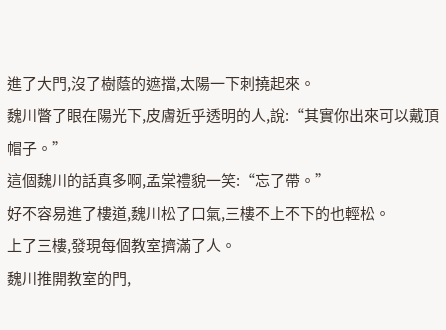進了大門,沒了樹蔭的遮擋,太陽一下刺撓起來。
魏川瞥了眼在陽光下,皮膚近乎透明的人,說:“其實你出來可以戴頂帽子。”
這個魏川的話真多啊,孟棠禮貌一笑:“忘了帶。”
好不容易進了樓道,魏川松了口氣,三樓不上不下的也輕松。
上了三樓,發現每個教室擠滿了人。
魏川推開教室的門,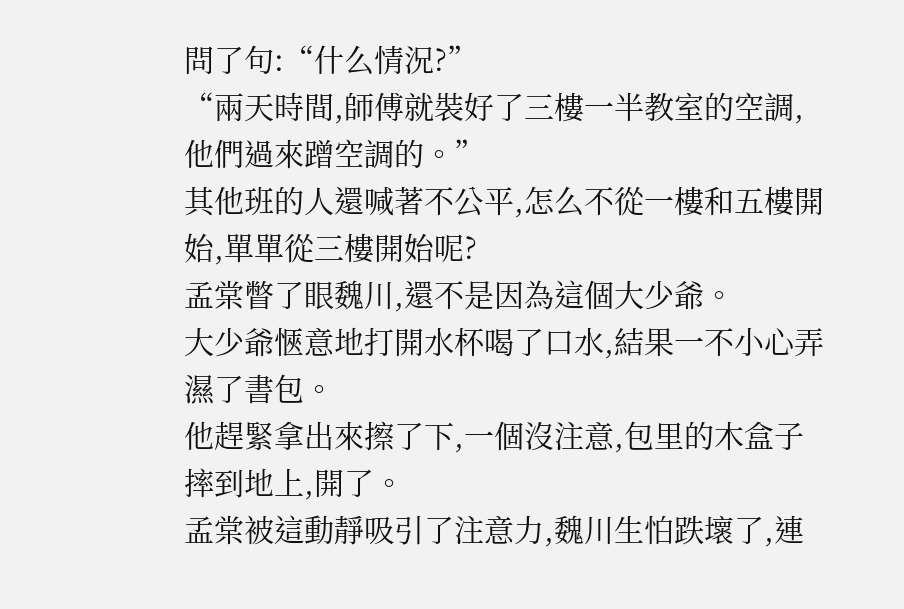問了句:“什么情況?”
“兩天時間,師傅就裝好了三樓一半教室的空調,他們過來蹭空調的。”
其他班的人還喊著不公平,怎么不從一樓和五樓開始,單單從三樓開始呢?
孟棠瞥了眼魏川,還不是因為這個大少爺。
大少爺愜意地打開水杯喝了口水,結果一不小心弄濕了書包。
他趕緊拿出來擦了下,一個沒注意,包里的木盒子摔到地上,開了。
孟棠被這動靜吸引了注意力,魏川生怕跌壞了,連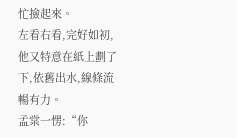忙撿起來。
左看右看,完好如初,他又特意在紙上劃了下,依舊出水,線條流暢有力。
孟棠一愣:“你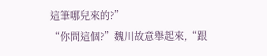這筆哪兒來的?”
“你問這個?”魏川故意舉起來,“跟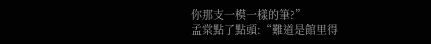你那支一模一樣的筆?”
孟棠點了點頭:“難道是館里得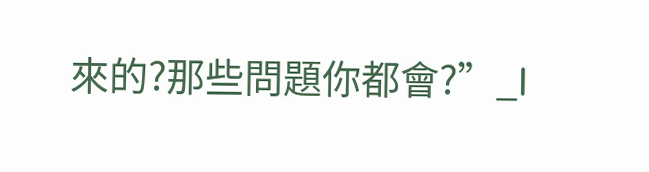來的?那些問題你都會?”_l